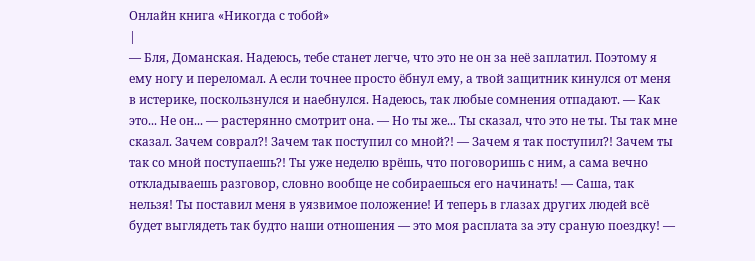Онлайн книга «Никогда с тобой»
|
— Бля, Доманская. Надеюсь, тебе станет легче, что это не он за неё заплатил. Поэтому я ему ногу и переломал. А если точнее просто ёбнул ему, а твой защитник кинулся от меня в истерике, поскользнулся и наебнулся. Надеюсь, так любые сомнения отпадают. — Как это... Не он... — растерянно смотрит она. — Но ты же... Ты сказал, что это не ты. Ты так мне сказал. Зачем соврал?! Зачем так поступил со мной?! — Зачем я так поступил?! Зачем ты так со мной поступаешь?! Ты уже неделю врёшь, что поговоришь с ним, а сама вечно откладываешь разговор, словно вообще не собираешься его начинать! — Саша, так нельзя! Ты поставил меня в уязвимое положение! И теперь в глазах других людей всё будет выглядеть так будто наши отношения — это моя расплата за эту сраную поездку! —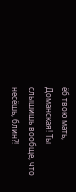ёб твою мать, Доманская! Ты слышишь вообще, что несёшь, блин?!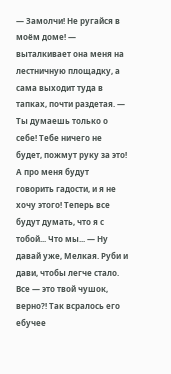— Замолчи! Не ругайся в моём доме! — выталкивает она меня на лестничную площадку, а сама выходит туда в тапках, почти раздетая. — Ты думаешь только о себе! Тебе ничего не будет, пожмут руку за это! А про меня будут говорить гадости, и я не хочу этого! Теперь все будут думать, что я с тобой... Что мы... — Ну давай уже, Мелкая. Руби и дави, чтобы легче стало. Все — это твой чушок, верно?! Так всралось его ебучее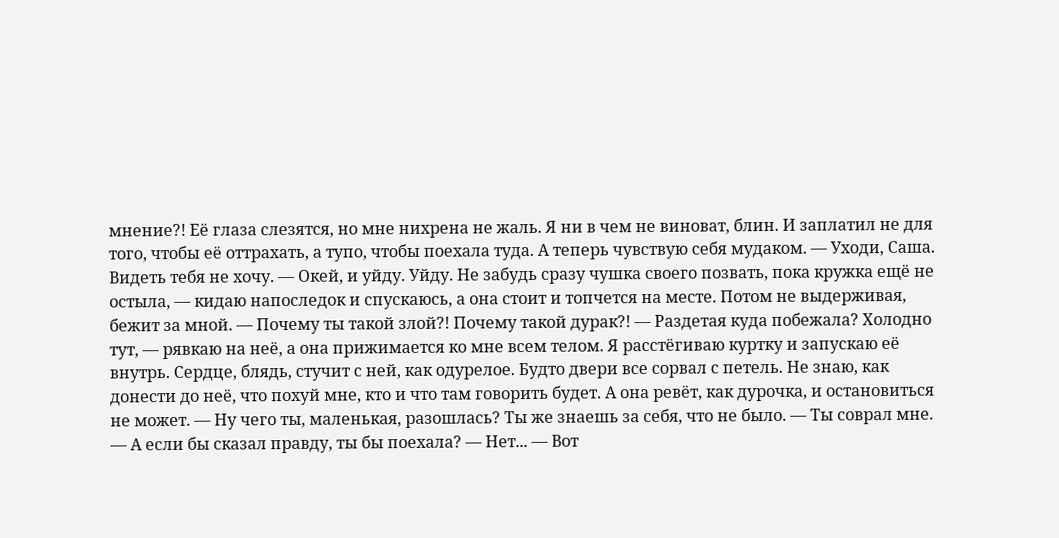мнение?! Её глаза слезятся, но мне нихрена не жаль. Я ни в чем не виноват, блин. И заплатил не для того, чтобы её оттрахать, а тупо, чтобы поехала туда. А теперь чувствую себя мудаком. — Уходи, Саша. Видеть тебя не хочу. — Окей, и уйду. Уйду. Не забудь сразу чушка своего позвать, пока кружка ещё не остыла, — кидаю напоследок и спускаюсь, а она стоит и топчется на месте. Потом не выдерживая, бежит за мной. — Почему ты такой злой?! Почему такой дурак?! — Раздетая куда побежала? Холодно тут, — рявкаю на неё, а она прижимается ко мне всем телом. Я расстёгиваю куртку и запускаю её внутрь. Сердце, блядь, стучит с ней, как одурелое. Будто двери все сорвал с петель. Не знаю, как донести до неё, что похуй мне, кто и что там говорить будет. А она ревёт, как дурочка, и остановиться не может. — Ну чего ты, маленькая, разошлась? Ты же знаешь за себя, что не было. — Ты соврал мне. — А если бы сказал правду, ты бы поехала? — Нет... — Вот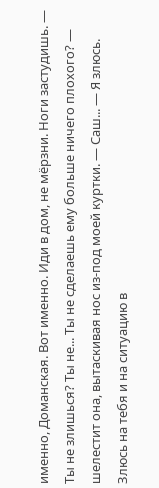именно, Доманская. Вот именно. Иди в дом, не мёрзни. Ноги застудишь. — Ты не злишься? Ты не... Ты не сделаешь ему больше ничего плохого? — шелестит она, вытаскивая нос из-под моей куртки. — Саш... — Я злюсь. Злюсь на тебя и на ситуацию в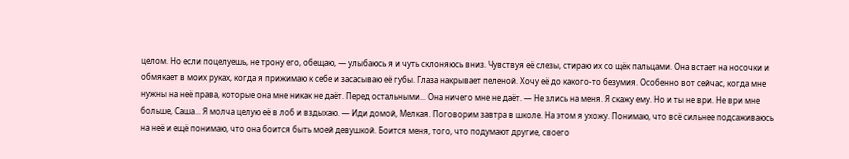целом. Но если поцелуешь, не трону его, обещаю, — улыбаюсь я и чуть склоняюсь вниз. Чувствуя её слезы, стираю их со щёк пальцами. Она встает на носочки и обмякает в моих руках, когда я прижимаю к себе и засасываю её губы. Глаза накрывает пеленой. Хочу её до какого-то безумия. Особенно вот сейчас, когда мне нужны на неё права, которые она мне никак не даёт. Перед остальными... Она ничего мне не даёт. — Не злись на меня. Я скажу ему. Но и ты не ври. Не ври мне больше, Саша... Я молча целую её в лоб и вздыхаю. — Иди домой, Мелкая. Поговорим завтра в школе. На этом я ухожу. Понимаю, что всё сильнее подсаживаюсь на неё и ещё понимаю, что она боится быть моей девушкой. Боится меня, того, что подумают другие, своего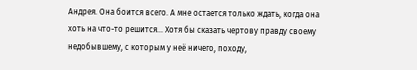Андрея. Она боится всего. А мне остается только ждать, когда она хоть на что-то решится... Хотя бы сказать чертову правду своему недобывшему, с которым у неё ничего, походу,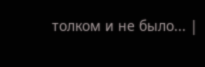толком и не было... |